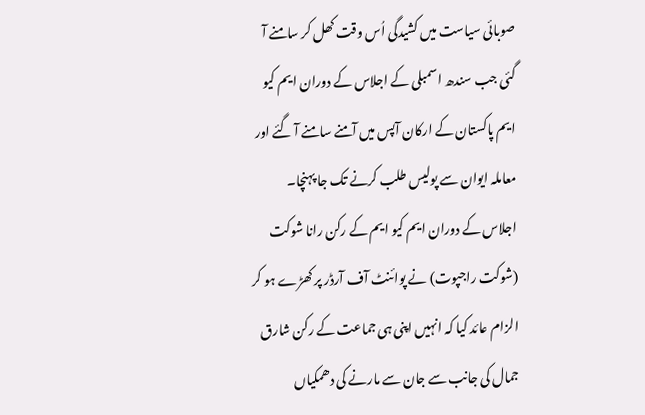صوبائی سیاست میں کشیدگی اُس وقت کھل کر سامنے آ گئی جب سندھ اسمبلی کے اجلاس کے دوران ایم کیو ایم پاکستان کے ارکان آپس میں آمنے سامنے آ گئے اور معاملہ ایوان سے پولیس طلب کرنے تک جا پہنچا۔
اجلاس کے دوران ایم کیو ایم کے رکن رانا شوکت (شوکت راجپوت) نے پوائنٹ آف آرڈر پر کھڑے ہو کر الزام عائد کیا کہ انہیں اپنی ہی جماعت کے رکن شارق جمال کی جانب سے جان سے مارنے کی دھمکیاں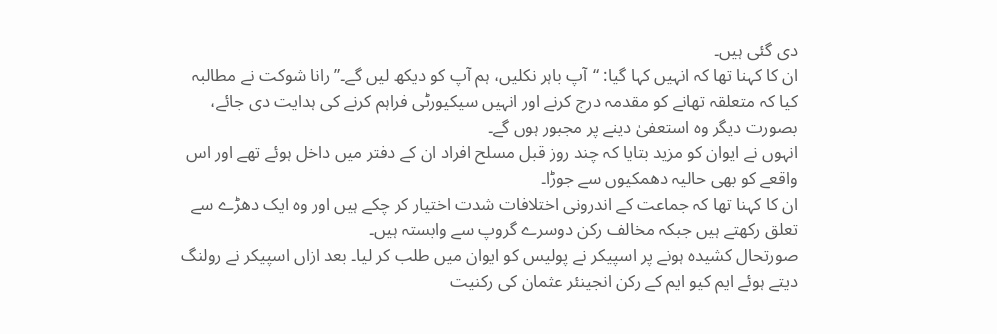دی گئی ہیں۔
ان کا کہنا تھا کہ انہیں کہا گیا: “آپ باہر نکلیں، ہم آپ کو دیکھ لیں گے۔” رانا شوکت نے مطالبہ کیا کہ متعلقہ تھانے کو مقدمہ درج کرنے اور انہیں سیکیورٹی فراہم کرنے کی ہدایت دی جائے، بصورت دیگر وہ استعفیٰ دینے پر مجبور ہوں گے۔
انہوں نے ایوان کو مزید بتایا کہ چند روز قبل مسلح افراد ان کے دفتر میں داخل ہوئے تھے اور اس واقعے کو بھی حالیہ دھمکیوں سے جوڑا۔
ان کا کہنا تھا کہ جماعت کے اندرونی اختلافات شدت اختیار کر چکے ہیں اور وہ ایک دھڑے سے تعلق رکھتے ہیں جبکہ مخالف رکن دوسرے گروپ سے وابستہ ہیں۔
صورتحال کشیدہ ہونے پر اسپیکر نے پولیس کو ایوان میں طلب کر لیا۔ بعد ازاں اسپیکر نے رولنگ دیتے ہوئے ایم کیو ایم کے رکن انجینئر عثمان کی رکنیت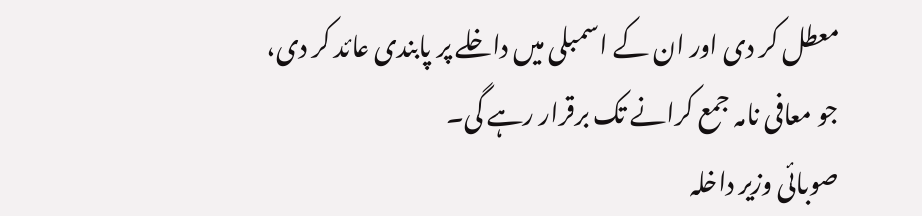معطل کر دی اور ان کے اسمبلی میں داخلے پر پابندی عائد کر دی، جو معافی نامہ جمع کرانے تک برقرار رہے گی۔
صوبائی وزیر داخلہ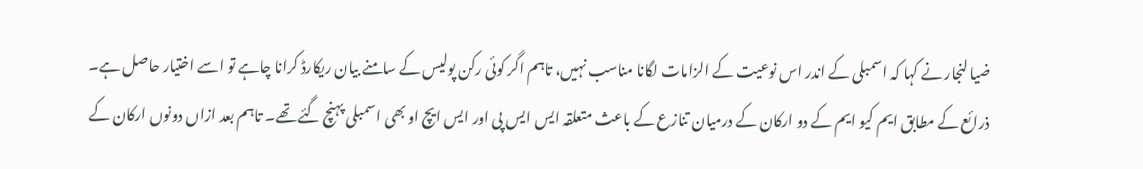ضیا لنجار نے کہا کہ اسمبلی کے اندر اس نوعیت کے الزامات لگانا مناسب نہیں، تاہم اگر کوئی رکن پولیس کے سامنے بیان ریکارڈ کرانا چاہے تو اسے اختیار حاصل ہے۔
ذرائع کے مطابق ایم کیو ایم کے دو ارکان کے درمیان تنازع کے باعث متعلقہ ایس ایس پی اور ایس ایچ او بھی اسمبلی پہنچ گئے تھے۔ تاہم بعد ازاں دونوں ارکان کے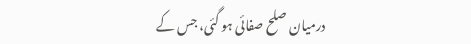درمیان صلح صفائی ہو گئی، جس کے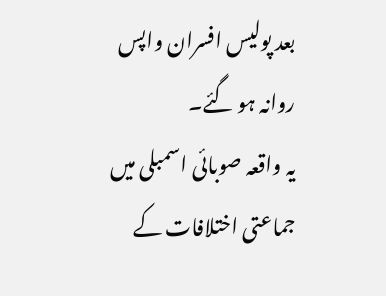بعد پولیس افسران واپس روانہ ہو گئے۔
یہ واقعہ صوبائی اسمبلی میں جماعتی اختلافات کے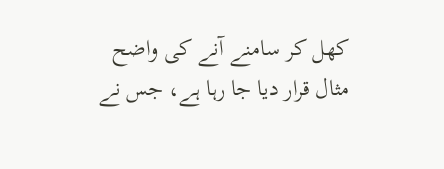کھل کر سامنے آنے کی واضح مثال قرار دیا جا رہا ہے، جس نے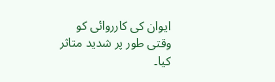ایوان کی کارروائی کو وقتی طور پر شدید متاثر کیا۔